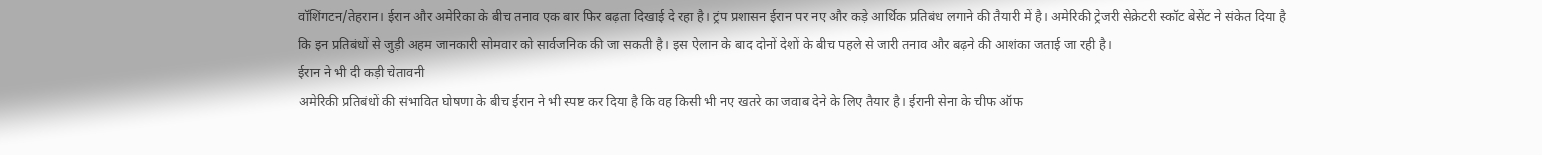वॉशिंगटन/तेहरान। ईरान और अमेरिका के बीच तनाव एक बार फिर बढ़ता दिखाई दे रहा है। ट्रंप प्रशासन ईरान पर नए और कड़े आर्थिक प्रतिबंध लगाने की तैयारी में है। अमेरिकी ट्रेजरी सेक्रेटरी स्कॉट बेसेंट ने संकेत दिया है कि इन प्रतिबंधों से जुड़ी अहम जानकारी सोमवार को सार्वजनिक की जा सकती है। इस ऐलान के बाद दोनों देशों के बीच पहले से जारी तनाव और बढ़ने की आशंका जताई जा रही है।
ईरान ने भी दी कड़ी चेतावनी
अमेरिकी प्रतिबंधों की संभावित घोषणा के बीच ईरान ने भी स्पष्ट कर दिया है कि वह किसी भी नए खतरे का जवाब देने के लिए तैयार है। ईरानी सेना के चीफ ऑफ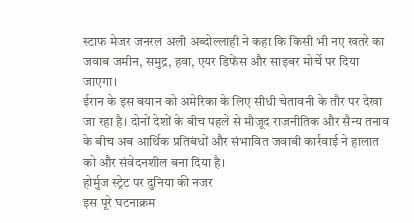स्टाफ मेजर जनरल अली अब्दोल्लाही ने कहा कि किसी भी नए खतरे का जवाब जमीन, समुद्र, हवा, एयर डिफेंस और साइबर मोर्चे पर दिया जाएगा।
ईरान के इस बयान को अमेरिका के लिए सीधी चेतावनी के तौर पर देखा जा रहा है। दोनों देशों के बीच पहले से मौजूद राजनीतिक और सैन्य तनाव के बीच अब आर्थिक प्रतिबंधों और संभावित जवाबी कार्रवाई ने हालात को और संवेदनशील बना दिया है।
होर्मुज स्ट्रेट पर दुनिया की नजर
इस पूरे घटनाक्रम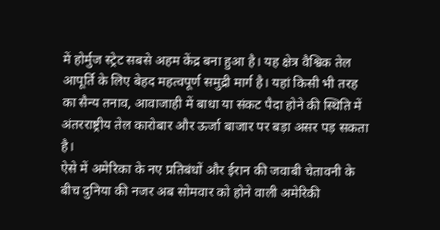में होर्मुज स्ट्रेट सबसे अहम केंद्र बना हुआ है। यह क्षेत्र वैश्विक तेल आपूर्ति के लिए बेहद महत्वपूर्ण समुद्री मार्ग है। यहां किसी भी तरह का सैन्य तनाव, आवाजाही में बाधा या संकट पैदा होने की स्थिति में अंतरराष्ट्रीय तेल कारोबार और ऊर्जा बाजार पर बड़ा असर पड़ सकता है।
ऐसे में अमेरिका के नए प्रतिबंधों और ईरान की जवाबी चेतावनी के बीच दुनिया की नजर अब सोमवार को होने वाली अमेरिकी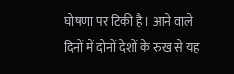घोषणा पर टिकी है। आने वाले दिनों में दोनों देशों के रुख से यह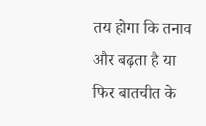तय होगा कि तनाव और बढ़ता है या फिर बातचीत के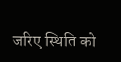जरिए स्थिति को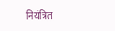नियंत्रित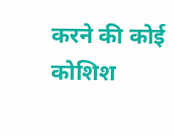करने की कोई कोशिश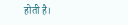होती है।